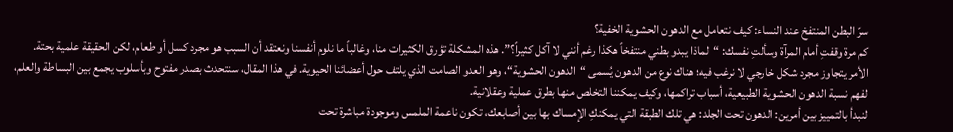سرّ البطن المنتفخ عند النساء: كيف نتعامل مع الدهون الحشوية الخفية؟
كم مرة وقفتِ أمام المرآة وسألتِ نفسك: “لماذا يبدو بطني منتفخاً هكذا رغم أنني لا آكل كثيراً؟”. هذه المشكلة تؤرق الكثيرات منا، وغالباً ما نلوم أنفسنا ونعتقد أن السبب هو مجرد كسل أو طعام، لكن الحقيقة علمية بحتة.
الأمر يتجاوز مجرد شكل خارجي لا نرغب فيه؛ هناك نوع من الدهون يُسمى “الدهون الحشوية“، وهو العدو الصامت الذي يلتف حول أعضائنا الحيوية. في هذا المقال، سنتحدث بصدر مفتوح وبأسلوب يجمع بين البساطة والعلم، لفهم نسبة الدهون الحشوية الطبيعية، أسباب تراكمها، وكيف يمكننا التخلص منها بطرق عملية وعقلانية.
لنبدأ بالتمييز بين أمرين: الدهون تحت الجلد: هي تلك الطبقة التي يمكنكِ الإمساك بها بين أصابعك، تكون ناعمة الملمس وموجودة مباشرة تحت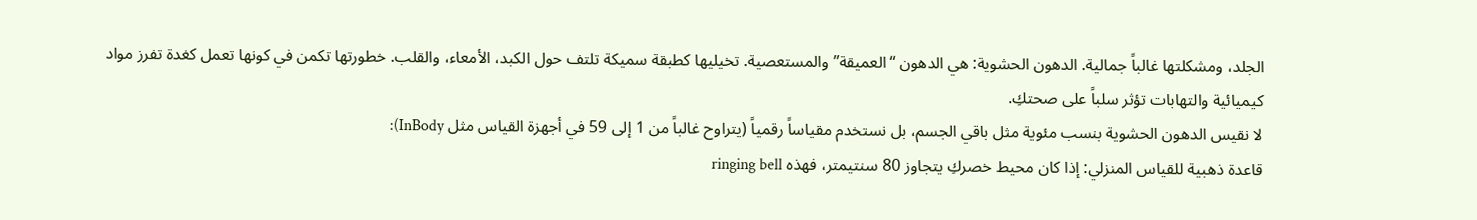الجلد، ومشكلتها غالباً جمالية. الدهون الحشوية: هي الدهون “العميقة” والمستعصية. تخيليها كطبقة سميكة تلتف حول الكبد، الأمعاء، والقلب. خطورتها تكمن في كونها تعمل كغدة تفرز مواد كيميائية والتهابات تؤثر سلباً على صحتكِ.
لا نقيس الدهون الحشوية بنسب مئوية مثل باقي الجسم، بل نستخدم مقياساً رقمياً (يتراوح غالباً من 1 إلى 59 في أجهزة القياس مثل InBody):
قاعدة ذهبية للقياس المنزلي: إذا كان محيط خصركِ يتجاوز 80 سنتيمتر، فهذه ringing bell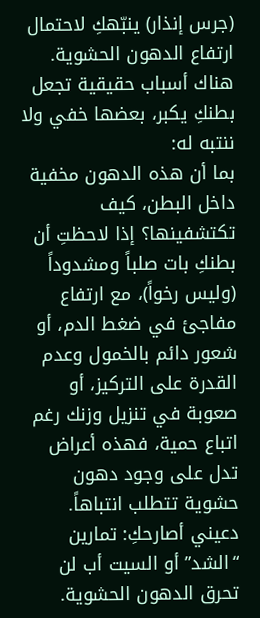(جرس إنذار) ينبّهكِ لاحتمال ارتفاع الدهون الحشوية.
هناك أسباب حقيقية تجعل بطنكِ يكبر، بعضها خفي ولا ننتبه له:
بما أن هذه الدهون مخفية داخل البطن، كيف تكتشفينها؟ إذا لاحظتِ أن بطنكِ بات صلباً ومشدوداً (وليس رخواً)، مع ارتفاع مفاجئ في ضغط الدم، أو شعور دائم بالخمول وعدم القدرة على التركيز، أو صعوبة في تنزيل وزنك رغم اتباع حمية، فهذه أعراض تدل على وجود دهون حشوية تتطلب انتباهاً.
دعيني أصارحكِ: تمارين “الشد” أو السيت أب لن تحرق الدهون الحشوية.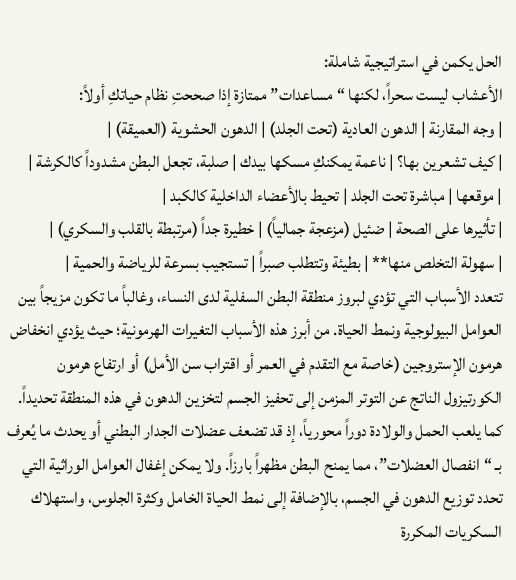الحل يكمن في استراتيجية شاملة:
الأعشاب ليست سحراً، لكنها “مساعدات” ممتازة إذا صححتِ نظام حياتكِ أولاً:
| وجه المقارنة | الدهون العادية (تحت الجلد) | الدهون الحشوية (العميقة) |
| كيف تشعرين بها؟ | ناعمة يمكنكِ مسكها بيدك | صلبة، تجعل البطن مشدوداً كالكرشة |
| موقعها | مباشرة تحت الجلد | تحيط بالأعضاء الداخلية كالكبد |
| تأثيرها على الصحة | ضئيل (مزعجة جمالياً) | خطيرة جداً (مرتبطة بالقلب والسكري) |
| سهولة التخلص منها** | بطيئة وتتطلب صبراً | تستجيب بسرعة للرياضة والحمية |
تتعدد الأسباب التي تؤدي لبروز منطقة البطن السفلية لدى النساء، وغالباً ما تكون مزيجاً بين العوامل البيولوجية ونمط الحياة. من أبرز هذه الأسباب التغيرات الهرمونية؛ حيث يؤدي انخفاض هرمون الإستروجين (خاصة مع التقدم في العمر أو اقتراب سن الأمل) أو ارتفاع هرمون الكورتيزول الناتج عن التوتر المزمن إلى تحفيز الجسم لتخزين الدهون في هذه المنطقة تحديداً. كما يلعب الحمل والولادة دوراً محورياً، إذ قد تضعف عضلات الجدار البطني أو يحدث ما يُعرف بـ “انفصال العضلات”، مما يمنح البطن مظهراً بارزاً. ولا يمكن إغفال العوامل الوراثية التي تحدد توزيع الدهون في الجسم، بالإضافة إلى نمط الحياة الخامل وكثرة الجلوس، واستهلاك السكريات المكررة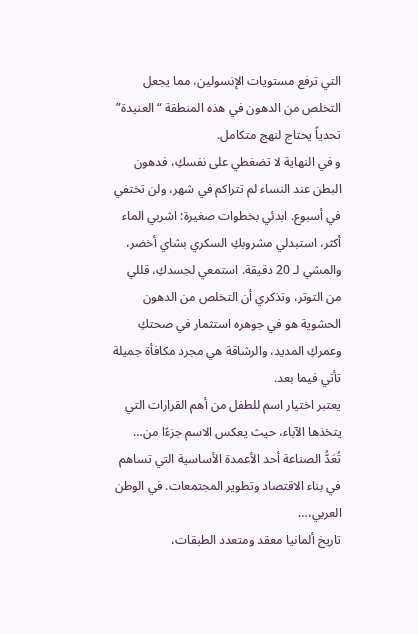التي ترفع مستويات الإنسولين، مما يجعل التخلص من الدهون في هذه المنطقة “العنيدة” تحدياً يحتاج لنهج متكامل.
و في النهاية لا تضغطي على نفسكِ، فدهون البطن عند النساء لم تتراكم في شهر، ولن تختفي في أسبوع. ابدئي بخطوات صغيرة: اشربي الماء أكثر، استبدلي مشروبكِ السكري بشاي أخضر، والمشي لـ 20 دقيقة. استمعي لجسدكِ، قللي من التوتر، وتذكري أن التخلص من الدهون الحشوية هو في جوهره استثمار في صحتكِ وعمركِ المديد، والرشاقة هي مجرد مكافأة جميلة تأتي فيما بعد.
يعتبر اختيار اسم للطفل من أهم القرارات التي يتخذها الآباء، حيث يعكس الاسم جزءًا من…
تُعَدُّ الصناعة أحد الأعمدة الأساسية التي تساهم في بناء الاقتصاد وتطوير المجتمعات. في الوطن العربي،…
تاريخ ألمانيا معقد ومتعدد الطبقات،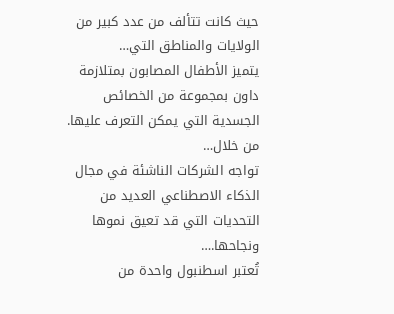حيث كانت تتألف من عدد كبير من الولايات والمناطق التي…
يتميز الأطفال المصابون بمتلازمة داون بمجموعة من الخصائص الجسدية التي يمكن التعرف عليها. من خلال…
تواجه الشركات الناشئة في مجال الذكاء الاصطناعي العديد من التحديات التي قد تعيق نموها ونجاحها.…
تُعتبر اسطنبول واحدة من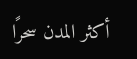أكثر المدن سحرًا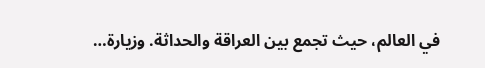في العالم، حيث تجمع بين العراقة والحداثة. وزيارة…